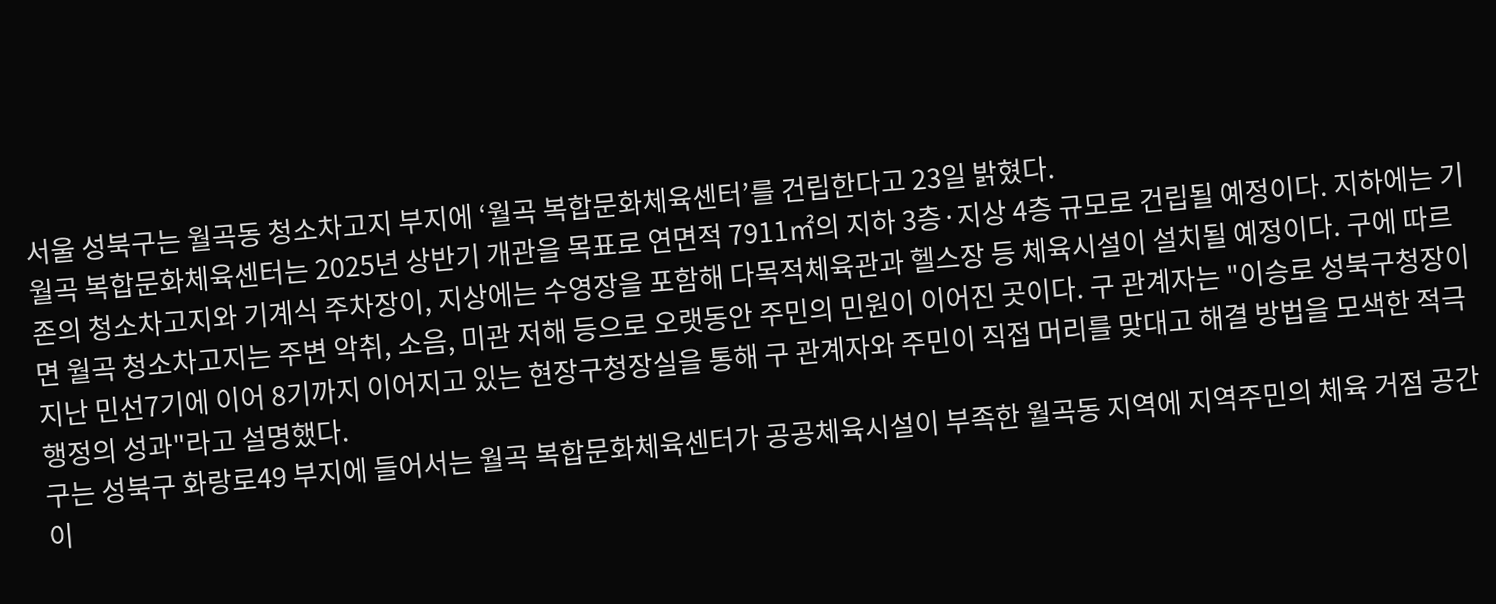서울 성북구는 월곡동 청소차고지 부지에 ‘월곡 복합문화체육센터’를 건립한다고 23일 밝혔다.
월곡 복합문화체육센터는 2025년 상반기 개관을 목표로 연면적 7911㎡의 지하 3층·지상 4층 규모로 건립될 예정이다. 지하에는 기존의 청소차고지와 기계식 주차장이, 지상에는 수영장을 포함해 다목적체육관과 헬스장 등 체육시설이 설치될 예정이다. 구에 따르면 월곡 청소차고지는 주변 악취, 소음, 미관 저해 등으로 오랫동안 주민의 민원이 이어진 곳이다. 구 관계자는 "이승로 성북구청장이 지난 민선7기에 이어 8기까지 이어지고 있는 현장구청장실을 통해 구 관계자와 주민이 직접 머리를 맞대고 해결 방법을 모색한 적극 행정의 성과"라고 설명했다.
구는 성북구 화랑로49 부지에 들어서는 월곡 복합문화체육센터가 공공체육시설이 부족한 월곡동 지역에 지역주민의 체육 거점 공간이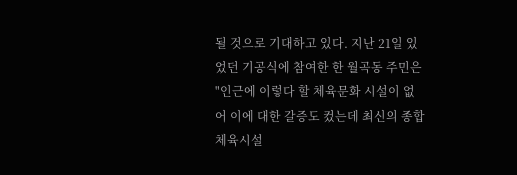될 것으로 기대하고 있다. 지난 21일 있었던 기공식에 참여한 한 월곡동 주민은 "인근에 이렇다 할 체육문화 시설이 없어 이에 대한 갈증도 컸는데 최신의 종합체육시설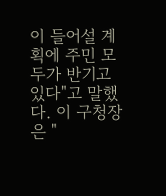이 들어설 계획에 주민 모두가 반기고 있다"고 말했다. 이 구청장은 "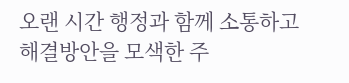오랜 시간 행정과 함께 소통하고 해결방안을 모색한 주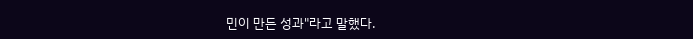민이 만든 성과"라고 말했다.